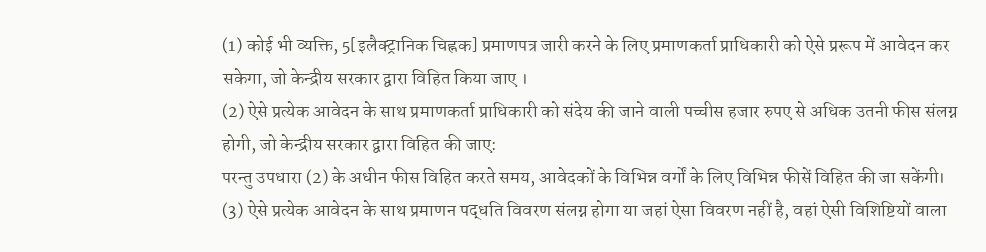(1) कोई भी व्यक्ति, 5[इलैक्ट्रानिक चिह्नक] प्रमाणपत्र जारी करने के लिए प्रमाणकर्ता प्राधिकारी को ऐसे प्ररूप में आवेदन कर सकेगा, जो केन्द्रीय सरकार द्वारा विहित किया जाए ।
(2) ऐसे प्रत्येक आवेदन के साथ प्रमाणकर्ता प्राधिकारी को संदेय की जाने वाली पच्चीस हजार रुपए से अधिक उतनी फीस संलग्न होगी, जो केन्द्रीय सरकार द्वारा विहित की जाए:
परन्तु उपधारा (2) के अधीन फीस विहित करते समय, आवेदकों के विभिन्न वर्गों के लिए विभिन्न फीसें विहित की जा सकेंगी।
(3) ऐसे प्रत्येक आवेदन के साथ प्रमाणन पद्धति विवरण संलग्न होगा या जहां ऐसा विवरण नहीं है, वहां ऐसी विशिष्टियों वाला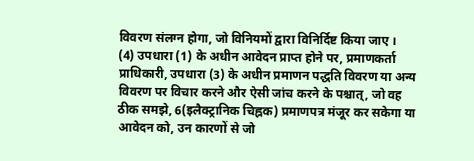विवरण संलग्न होगा, जो विनियमों द्वारा विनिर्दिष्ट किया जाए ।
(4) उपधारा (1) के अधीन आवेदन प्राप्त होने पर, प्रमाणकर्ता प्राधिकारी, उपधारा (3) के अधीन प्रमाणन पद्धति विवरण या अन्य विवरण पर विचार करने और ऐसी जांच करने के पश्चात्, जो वह ठीक समझे, 6(इलैक्ट्रानिक चिह्नक) प्रमाणपत्र मंजूर कर सकेगा या आवेदन को, उन कारणों से जो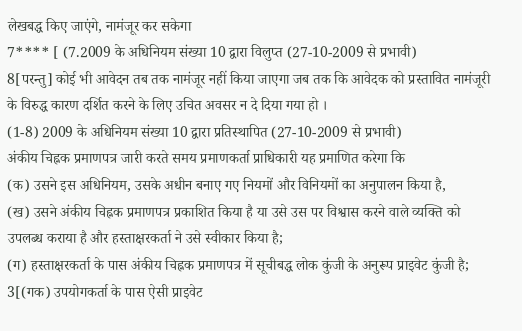लेखबद्ध किए जाएंगे, नामंजूर कर सकेगा
7**** [ (7.2009 के अधिनियम संख्या 10 द्वारा विलुप्त (27-10-2009 से प्रभावी)
8[परन्तु] कोई भी आवेदन तब तक नामंजूर नहीं किया जाएगा जब तक कि आवेदक को प्रस्तावित नामंजूरी के विरुद्ध कारण दर्शित करने के लिए उचित अवसर न दे दिया गया हो ।
(1-8) 2009 के अधिनियम संख्या 10 द्वारा प्रतिस्थापित (27-10-2009 से प्रभावी)
अंकीय चिह्नक प्रमाणपत्र जारी करते समय प्रमाणकर्ता प्राधिकारी यह प्रमाणित करेगा कि
(क) उसने इस अधिनियम, उसके अधीन बनाए गए नियमों और विनियमों का अनुपालन किया है,
(ख) उसने अंकीय चिह्नक प्रमाणपत्र प्रकाशित किया है या उसे उस पर विश्वास करने वाले व्यक्ति को उपलब्ध कराया है और हस्ताक्षरकर्ता ने उसे स्वीकार किया है;
(ग) हस्ताक्षरकर्ता के पास अंकीय चिह्नक प्रमाणपत्र में सूचीबद्ध लोक कुंजी के अनुरूप प्राइवेट कुंजी है;
3[(गक) उपयोगकर्ता के पास ऐसी प्राइवेट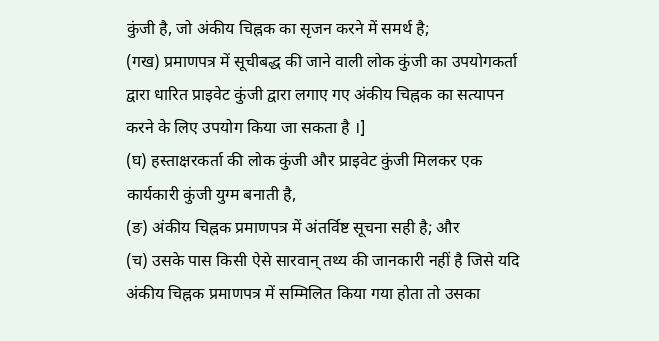कुंजी है, जो अंकीय चिह्नक का सृजन करने में समर्थ है;
(गख) प्रमाणपत्र में सूचीबद्ध की जाने वाली लोक कुंजी का उपयोगकर्ता द्वारा धारित प्राइवेट कुंजी द्वारा लगाए गए अंकीय चिह्नक का सत्यापन करने के लिए उपयोग किया जा सकता है ।]
(घ) हस्ताक्षरकर्ता की लोक कुंजी और प्राइवेट कुंजी मिलकर एक कार्यकारी कुंजी युग्म बनाती है,
(ङ) अंकीय चिह्नक प्रमाणपत्र में अंतर्विष्ट सूचना सही है; और
(च) उसके पास किसी ऐसे सारवान् तथ्य की जानकारी नहीं है जिसे यदि अंकीय चिह्नक प्रमाणपत्र में सम्मिलित किया गया होता तो उसका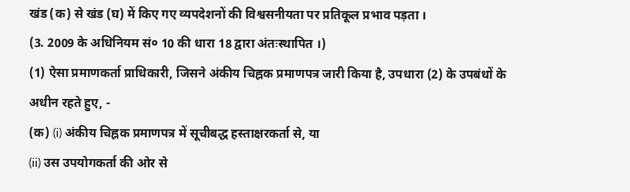खंड (क) से खंड (घ) में किए गए व्यपदेशनों की विश्वसनीयता पर प्रतिकूल प्रभाव पड़ता ।
(3. 2009 के अधिनियम सं० 10 की धारा 18 द्वारा अंतःस्थापित ।)
(1) ऐसा प्रमाणकर्ता प्राधिकारी, जिसने अंकीय चिह्नक प्रमाणपत्र जारी किया है, उपधारा (2) के उपबंधों के अधीन रहते हुए, -
(क) (i) अंकीय चिह्नक प्रमाणपत्र में सूचीबद्ध हस्ताक्षरकर्ता से, या
(ii) उस उपयोगकर्ता की ओर से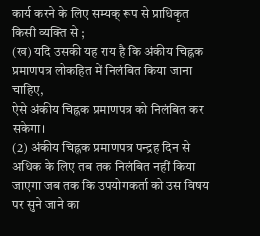कार्य करने के लिए सम्यक् रूप से प्राधिकृत किसी व्यक्ति से ;
(ख) यदि उसकी यह राय है कि अंकीय चिह्नक प्रमाणपत्र लोकहित में निलंबित किया जाना चाहिए,
ऐसे अंकीय चिह्नक प्रमाणपत्र को निलंबित कर सकेगा।
(2) अंकीय चिह्नक प्रमाणपत्र पन्द्रह दिन से अधिक के लिए तब तक निलंबित नहीं किया जाएगा जब तक कि उपयोगकर्ता को उस विषय पर सुने जाने का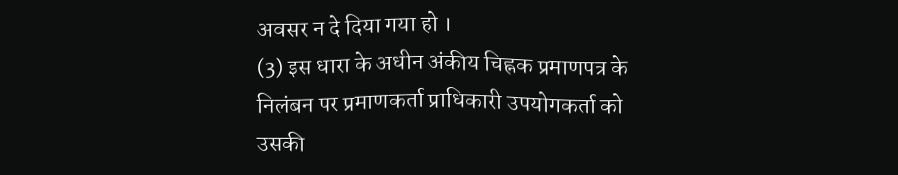अवसर न दे दिया गया हो ।
(3) इस धारा के अधीन अंकीय चिह्नक प्रमाणपत्र के निलंबन पर प्रमाणकर्ता प्राधिकारी उपयोगकर्ता को उसकी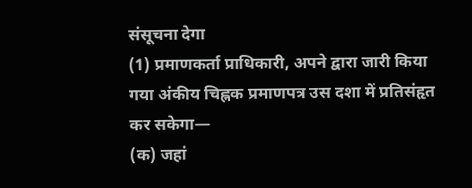संसूचना देगा
(1) प्रमाणकर्ता प्राधिकारी, अपने द्वारा जारी किया गया अंकीय चिह्नक प्रमाणपत्र उस दशा में प्रतिसंहृत कर सकेगा—
(क) जहां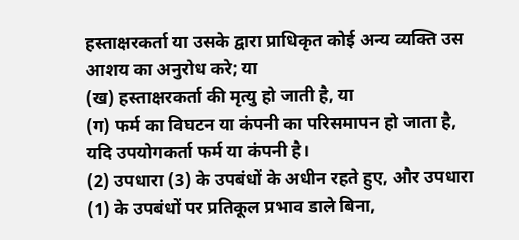हस्ताक्षरकर्ता या उसके द्वारा प्राधिकृत कोई अन्य व्यक्ति उस आशय का अनुरोध करे; या
(ख) हस्ताक्षरकर्ता की मृत्यु हो जाती है, या
(ग) फर्म का विघटन या कंपनी का परिसमापन हो जाता है, यदि उपयोगकर्ता फर्म या कंपनी है।
(2) उपधारा (3) के उपबंधों के अधीन रहते हुए, और उपधारा (1) के उपबंधों पर प्रतिकूल प्रभाव डाले बिना,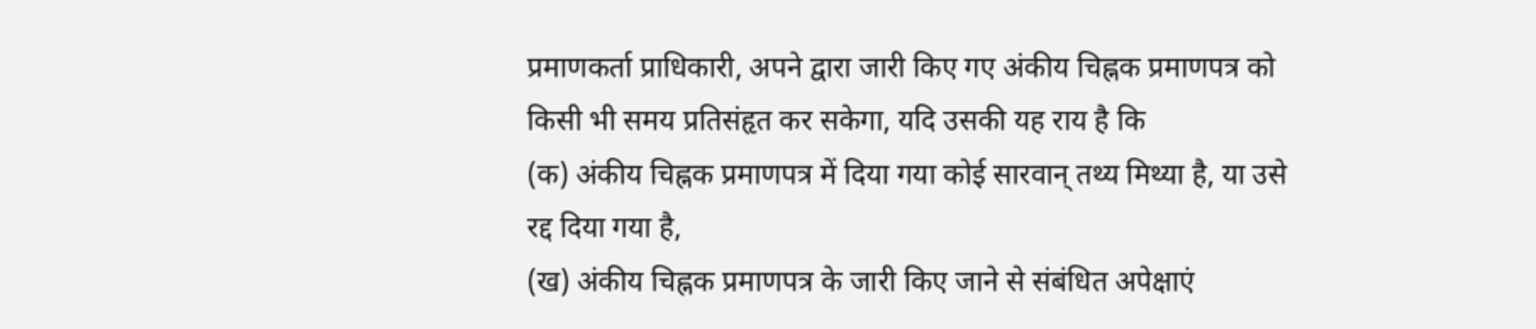प्रमाणकर्ता प्राधिकारी, अपने द्वारा जारी किए गए अंकीय चिह्नक प्रमाणपत्र को किसी भी समय प्रतिसंहृत कर सकेगा, यदि उसकी यह राय है कि
(क) अंकीय चिह्नक प्रमाणपत्र में दिया गया कोई सारवान् तथ्य मिथ्या है, या उसे रद्द दिया गया है,
(ख) अंकीय चिह्नक प्रमाणपत्र के जारी किए जाने से संबंधित अपेक्षाएं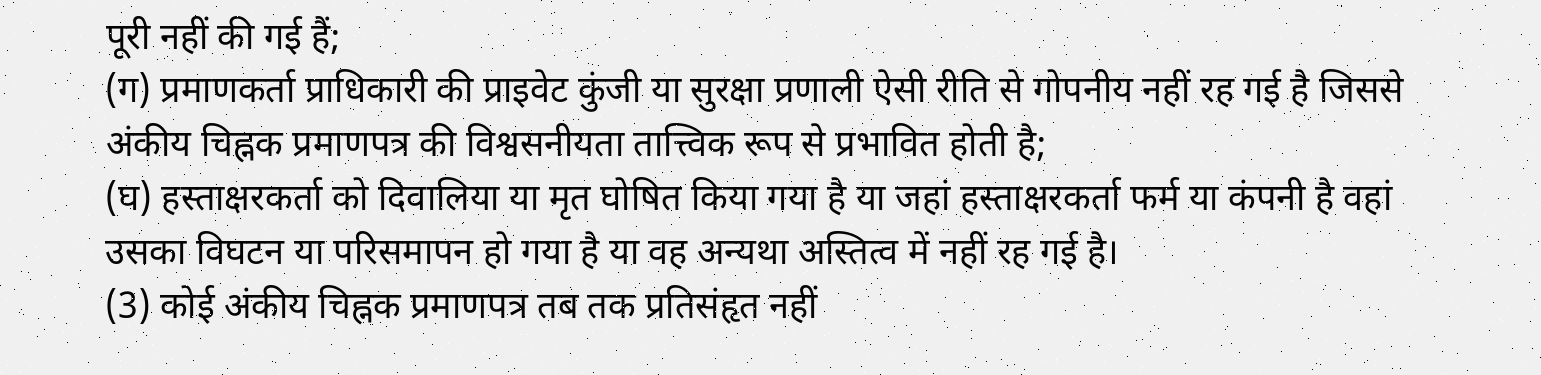पूरी नहीं की गई हैं;
(ग) प्रमाणकर्ता प्राधिकारी की प्राइवेट कुंजी या सुरक्षा प्रणाली ऐसी रीति से गोपनीय नहीं रह गई है जिससे अंकीय चिह्नक प्रमाणपत्र की विश्वसनीयता तात्त्विक रूप से प्रभावित होती है;
(घ) हस्ताक्षरकर्ता को दिवालिया या मृत घोषित किया गया है या जहां हस्ताक्षरकर्ता फर्म या कंपनी है वहां उसका विघटन या परिसमापन हो गया है या वह अन्यथा अस्तित्व में नहीं रह गई है।
(3) कोई अंकीय चिह्नक प्रमाणपत्र तब तक प्रतिसंहृत नहीं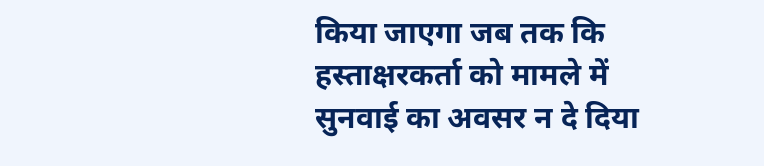किया जाएगा जब तक कि हस्ताक्षरकर्ता को मामले में सुनवाई का अवसर न दे दिया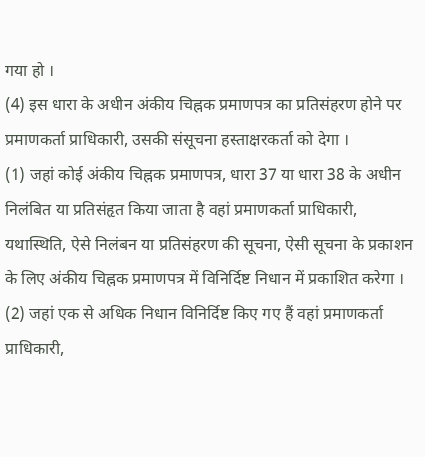गया हो ।
(4) इस धारा के अधीन अंकीय चिह्नक प्रमाणपत्र का प्रतिसंहरण होने पर प्रमाणकर्ता प्राधिकारी, उसकी संसूचना हस्ताक्षरकर्ता को देगा ।
(1) जहां कोई अंकीय चिह्नक प्रमाणपत्र, धारा 37 या धारा 38 के अधीन निलंबित या प्रतिसंहृत किया जाता है वहां प्रमाणकर्ता प्राधिकारी, यथास्थिति, ऐसे निलंबन या प्रतिसंहरण की सूचना, ऐसी सूचना के प्रकाशन के लिए अंकीय चिह्नक प्रमाणपत्र में विनिर्दिष्ट निधान में प्रकाशित करेगा ।
(2) जहां एक से अधिक निधान विनिर्दिष्ट किए गए हैं वहां प्रमाणकर्ता प्राधिकारी,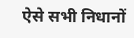ऐसे सभी निधानों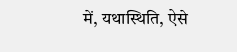में, यथास्थिति, ऐसे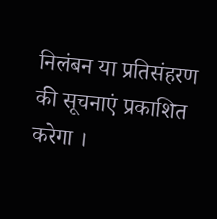निलंबन या प्रतिसंहरण की सूचनाएं प्रकाशित करेगा ।